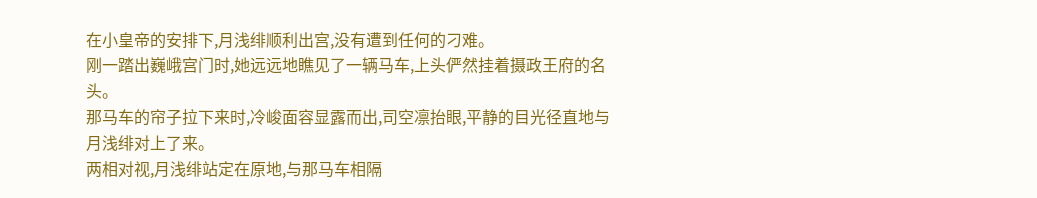在小皇帝的安排下,月浅绯顺利出宫,没有遭到任何的刁难。
刚一踏出巍峨宫门时,她远远地瞧见了一辆马车,上头俨然挂着摄政王府的名头。
那马车的帘子拉下来时,冷峻面容显露而出,司空凛抬眼,平静的目光径直地与月浅绯对上了来。
两相对视,月浅绯站定在原地,与那马车相隔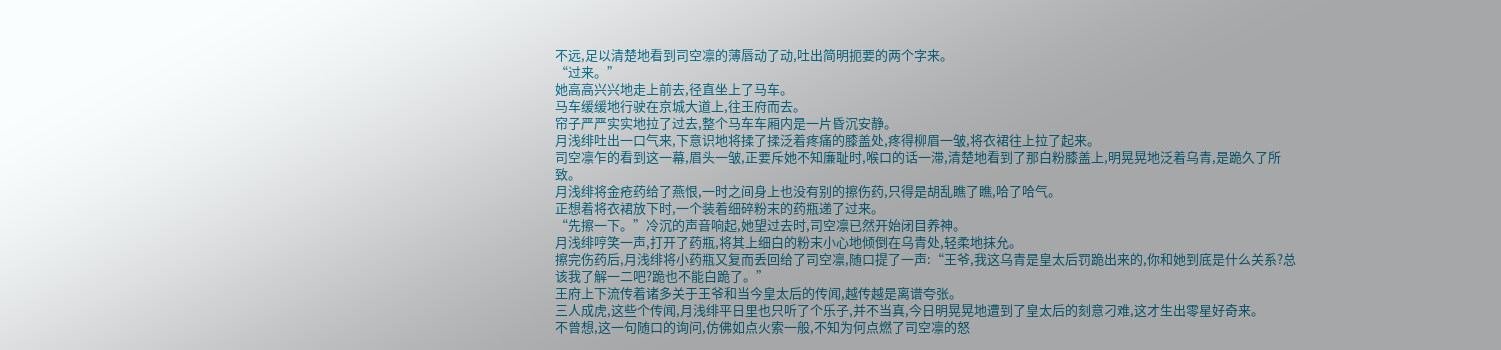不远,足以清楚地看到司空凛的薄唇动了动,吐出简明扼要的两个字来。
“过来。”
她高高兴兴地走上前去,径直坐上了马车。
马车缓缓地行驶在京城大道上,往王府而去。
帘子严严实实地拉了过去,整个马车车厢内是一片昏沉安静。
月浅绯吐出一口气来,下意识地将揉了揉泛着疼痛的膝盖处,疼得柳眉一皱,将衣裙往上拉了起来。
司空凛乍的看到这一幕,眉头一皱,正要斥她不知廉耻时,喉口的话一滞,清楚地看到了那白粉膝盖上,明晃晃地泛着乌青,是跪久了所致。
月浅绯将金疮药给了燕恨,一时之间身上也没有别的擦伤药,只得是胡乱瞧了瞧,哈了哈气。
正想着将衣裙放下时,一个装着细碎粉末的药瓶递了过来。
“先擦一下。”冷沉的声音响起,她望过去时,司空凛已然开始闭目养神。
月浅绯哼笑一声,打开了药瓶,将其上细白的粉末小心地倾倒在乌青处,轻柔地抹允。
擦完伤药后,月浅绯将小药瓶又复而丢回给了司空凛,随口提了一声:“王爷,我这乌青是皇太后罚跪出来的,你和她到底是什么关系?总该我了解一二吧?跪也不能白跪了。”
王府上下流传着诸多关于王爷和当今皇太后的传闻,越传越是离谱夸张。
三人成虎,这些个传闻,月浅绯平日里也只听了个乐子,并不当真,今日明晃晃地遭到了皇太后的刻意刁难,这才生出零星好奇来。
不曾想,这一句随口的询问,仿佛如点火索一般,不知为何点燃了司空凛的怒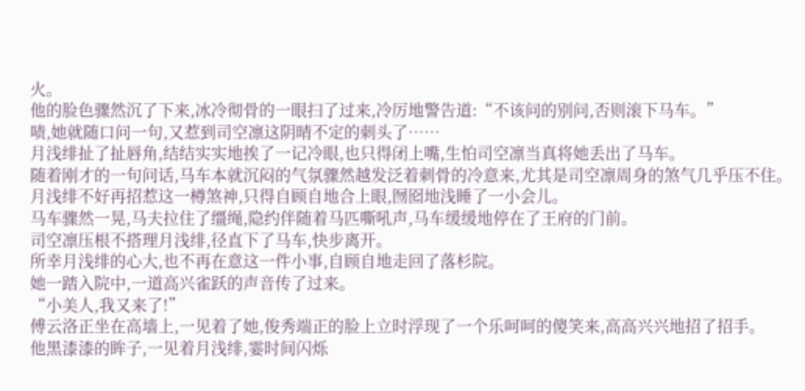火。
他的脸色骤然沉了下来,冰冷彻骨的一眼扫了过来,冷厉地警告道:“不该问的别问,否则滚下马车。”
啧,她就随口问一句,又惹到司空凛这阴晴不定的刺头了……
月浅绯扯了扯唇角,结结实实地挨了一记冷眼,也只得闭上嘴,生怕司空凛当真将她丢出了马车。
随着刚才的一句问话,马车本就沉闷的气氛骤然越发泛着刺骨的冷意来,尤其是司空凛周身的煞气几乎压不住。
月浅绯不好再招惹这一樽煞神,只得自顾自地合上眼,囫囵地浅睡了一小会儿。
马车骤然一晃,马夫拉住了缰绳,隐约伴随着马匹嘶吼声,马车缓缓地停在了王府的门前。
司空凛压根不搭理月浅绯,径直下了马车,快步离开。
所幸月浅绯的心大,也不再在意这一件小事,自顾自地走回了落杉院。
她一踏入院中,一道高兴雀跃的声音传了过来。
“小美人,我又来了!”
傅云洛正坐在高墙上,一见着了她,俊秀端正的脸上立时浮现了一个乐呵呵的傻笑来,高高兴兴地招了招手。
他黑漆漆的眸子,一见着月浅绯,霎时间闪烁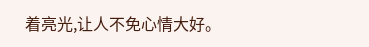着亮光,让人不免心情大好。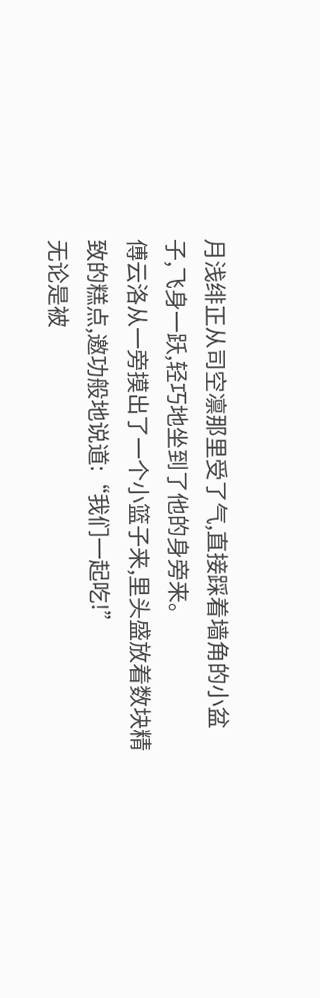月浅绯正从司空凛那里受了气,直接踩着墙角的小盆子,飞身一跃,轻巧地坐到了他的身旁来。
傅云洛从一旁摸出了一个小篮子来,里头盛放着数块精致的糕点,邀功般地说道:“我们一起吃!”
无论是被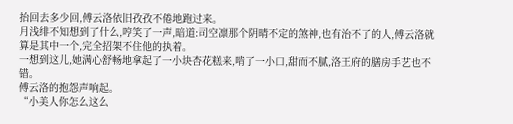抬回去多少回,傅云洛依旧孜孜不倦地跑过来。
月浅绯不知想到了什么,哼笑了一声,暗道:司空凛那个阴晴不定的煞神,也有治不了的人,傅云洛就算是其中一个,完全招架不住他的执着。
一想到这儿,她满心舒畅地拿起了一小块杏花糕来,啃了一小口,甜而不腻,洛王府的膳房手艺也不错。
傅云洛的抱怨声响起。
“小美人你怎么这么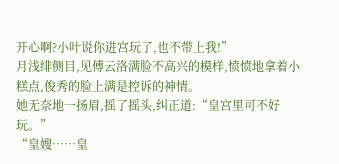开心啊?小叶说你进宫玩了,也不带上我!”
月浅绯侧目,见傅云洛满脸不高兴的模样,愤愤地拿着小糕点,俊秀的脸上满是控诉的神情。
她无奈地一扬眉,摇了摇头,纠正道:“皇宫里可不好玩。”
“皇嫂……皇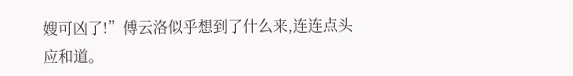嫂可凶了!”傅云洛似乎想到了什么来,连连点头应和道。